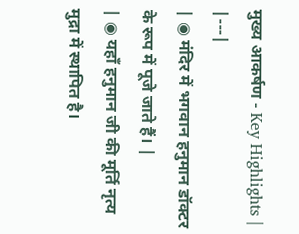मुख्य आकर्षण - Key Highlights |
|---|
| ◉ मंदिर में भगवान हनुमान डॉक्टर के रूप में पूजे जाते हैं। |
| ◉ यहाँ हनुमान जी की मूर्ति नृत्य मुद्रा में स्थापित है।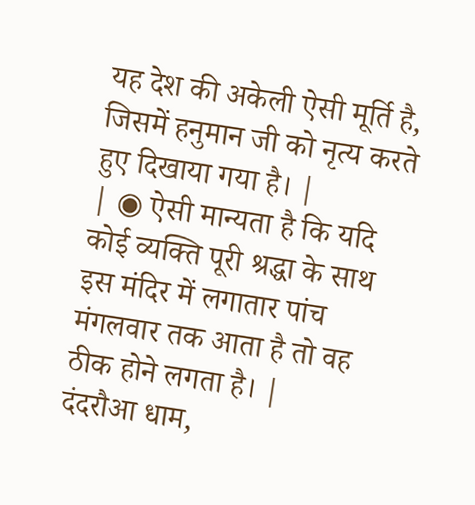यह देश की अकेली ऐसी मूर्ति है, जिसमें हनुमान जी को नृत्य करते हुए दिखाया गया है। |
| ◉ ऐसी मान्यता है कि यदि कोई व्यक्ति पूरी श्रद्धा के साथ इस मंदिर में लगातार पांच मंगलवार तक आता है तो वह ठीक होने लगता है। |
दंदरौआ धाम,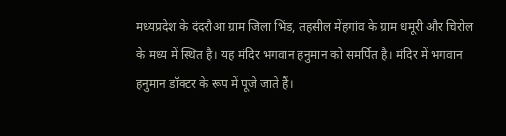मध्यप्रदेश के दंदरौआ ग्राम जिला भिंड, तहसील मेंहगांव के ग्राम धमूरी और चिरोल के मध्य में स्थित है। यह मंदिर भगवान हनुमान को समर्पित है। मंदिर में भगवान हनुमान डॉक्टर के रूप में पूजे जाते हैं।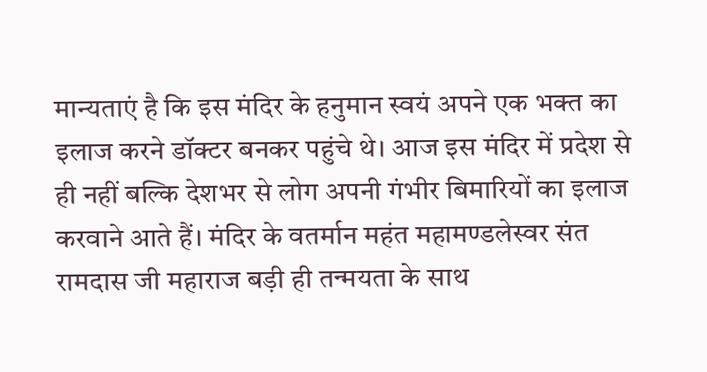मान्यताएं है कि इस मंदिर के हनुमान स्वयं अपने एक भक्त का इलाज करने डॉक्टर बनकर पहुंचे थे। आज इस मंदिर में प्रदेश से ही नहीं बल्कि देशभर से लोग अपनी गंभीर बिमारियों का इलाज करवाने आते हैं। मंदिर के वतर्मान महंत महामण्डलेस्वर संत रामदास जी महाराज बड़ी ही तन्मयता के साथ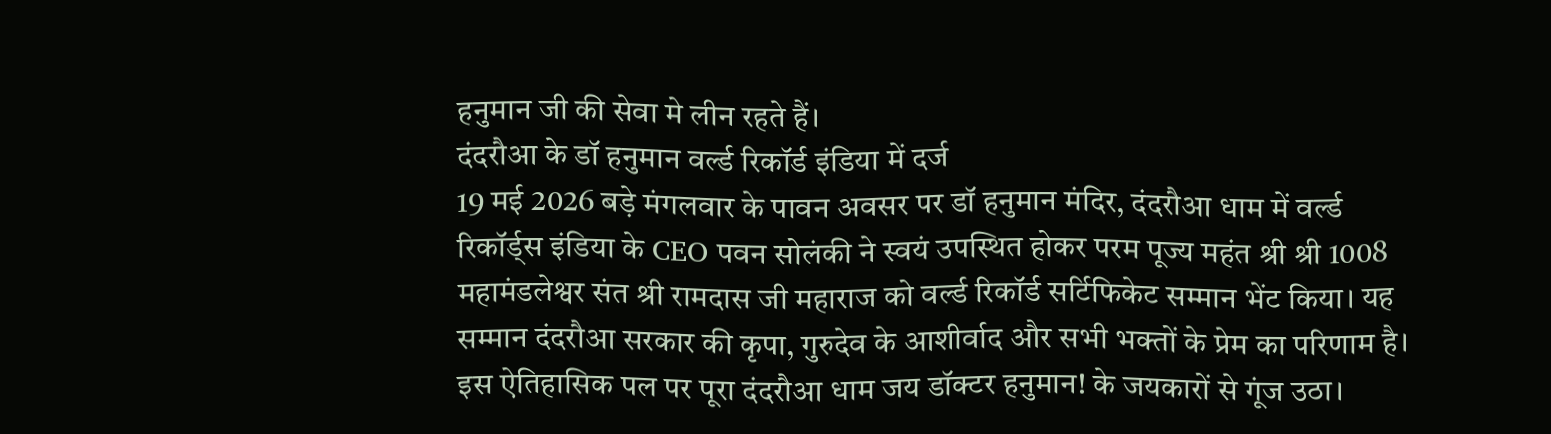हनुमान जी की सेवा मे लीन रहते हैं।
दंदरौआ के डॉ हनुमान वर्ल्ड रिकॉर्ड इंडिया में दर्ज
19 मई 2026 बड़े मंगलवार के पावन अवसर पर डॉ हनुमान मंदिर, दंदरौआ धाम में वर्ल्ड रिकॉर्ड्स इंडिया के CEO पवन सोलंकी ने स्वयं उपस्थित होकर परम पूज्य महंत श्री श्री 1008 महामंडलेश्वर संत श्री रामदास जी महाराज को वर्ल्ड रिकॉर्ड सर्टिफिकेट सम्मान भेंट किया। यह सम्मान दंदरौआ सरकार की कृपा, गुरुदेव के आशीर्वाद और सभी भक्तों के प्रेम का परिणाम है। इस ऐतिहासिक पल पर पूरा दंदरौआ धाम जय डॉक्टर हनुमान! के जयकारों से गूंज उठा।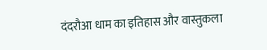दंदरौआ धाम का इतिहास और वास्तुकला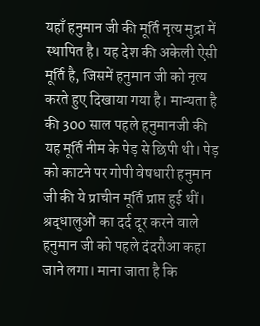यहाँ हनुमान जी की मूर्ति नृत्य मुद्रा में स्थापित है। यह देश की अकेली ऐसी मूर्ति है, जिसमें हनुमान जी को नृत्य करते हुए दिखाया गया है। मान्यता है की 300 साल पहले हनुमानजी की यह मूर्ति नीम के पेड़ से छिपी थी। पेड़ को काटने पर गोपी वेषधारी हनुमान जी की ये प्राचीन मूर्ति प्राप्त हुई थीं। श्रद्धालुओं का दर्द दूर करने वाले हनुमान जी को पहले दंदरौआ कहा जाने लगा। माना जाता है कि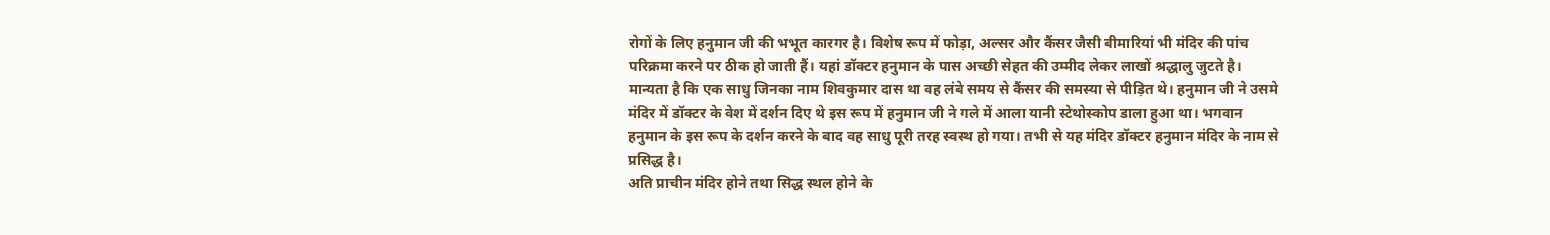रोगों के लिए हनुमान जी की भभूत कारगर है। विशेष रूप में फोड़ा, अल्सर और कैंसर जैसी बीमारियां भी मंदिर की पांच परिक्रमा करने पर ठीक हो जाती हैं। यहां डॉक्टर हनुमान के पास अच्छी सेहत की उम्मीद लेकर लाखों श्रद्धालु जुटते है।
मान्यता है कि एक साधु जिनका नाम शिवकुमार दास था वह लंबे समय से कैंसर की समस्या से पीड़ित थे। हनुमान जी ने उसमे मंदिर में डॉक्टर के वेश में दर्शन दिए थे इस रूप में हनुमान जी ने गले में आला यानी स्टेथोस्कोप डाला हुआ था। भगवान हनुमान के इस रूप के दर्शन करने के बाद वह साधु पूरी तरह स्वस्थ हो गया। तभी से यह मंदिर डॉक्टर हनुमान मंदिर के नाम से प्रसिद्ध है।
अति प्राचीन मंदिर होने तथा सिद्ध स्थल होने के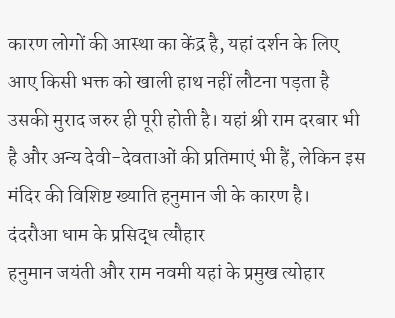कारण लोगों की आस्था का केंद्र है, यहां दर्शन के लिए आए किसी भक्त को खाली हाथ नहीं लौटना पड़ता है उसकी मुराद जरुर ही पूरी होती है। यहां श्री राम दरबार भी है और अन्य देवी-देवताओं की प्रतिमाएं भी हैं, लेकिन इस मंदिर की विशिष्ट ख्याति हनुमान जी के कारण है।
दंदरौआ धाम के प्रसिद्ध त्यौहार
हनुमान जयंती और राम नवमी यहां के प्रमुख त्योहार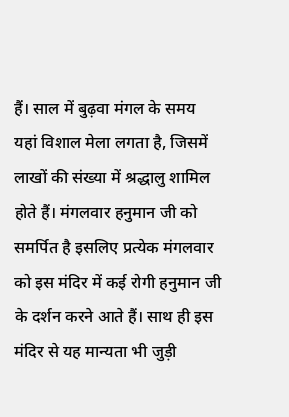हैं। साल में बुढ़वा मंगल के समय यहां विशाल मेला लगता है, जिसमें लाखों की संख्या में श्रद्धालु शामिल होते हैं। मंगलवार हनुमान जी को समर्पित है इसलिए प्रत्येक मंगलवार को इस मंदिर में कई रोगी हनुमान जी के दर्शन करने आते हैं। साथ ही इस मंदिर से यह मान्यता भी जुड़ी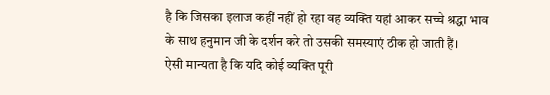है कि जिसका इलाज कहीं नहीं हो रहा वह व्यक्ति यहां आकर सच्चे श्रद्धा भाव के साथ हनुमान जी के दर्शन करे तो उसकी समस्याएं ठीक हो जाती हैं।
ऐसी मान्यता है कि यदि कोई व्यक्ति पूरी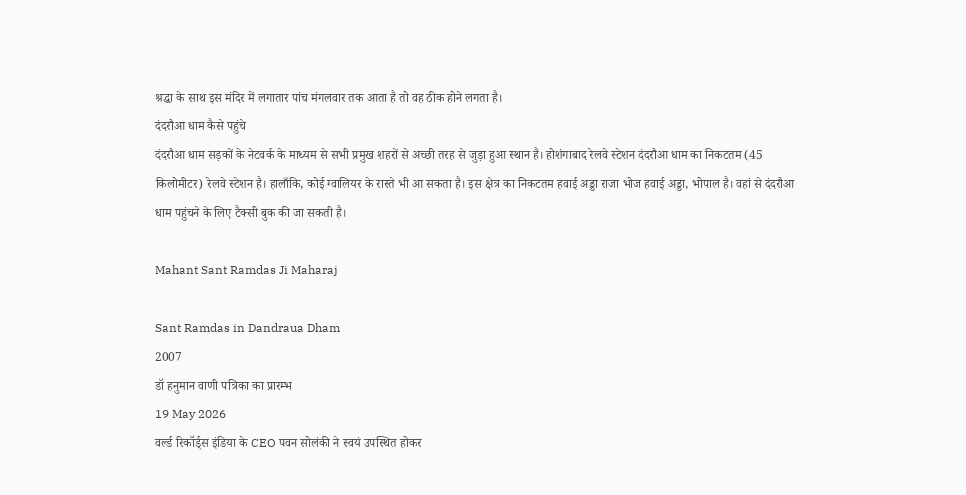श्रद्धा के साथ इस मंदिर में लगातार पांच मंगलवार तक आता है तो वह ठीक होने लगता है।
दंदरौआ धाम कैसे पहुंचे
दंदरौआ धाम सड़कों के नेटवर्क के माध्यम से सभी प्रमुख शहरों से अच्छी तरह से जुड़ा हुआ स्थान है। होशंगाबाद रेलवे स्टेशन दंदरौआ धाम का निकटतम (45 किलोमीटर) रेलवे स्टेशन है। हालाँकि, कोई ग्वालियर के रास्ते भी आ सकता है। इस क्षेत्र का निकटतम हवाई अड्डा राजा भोज हवाई अड्डा, भोपाल है। वहां से दंदरौआ धाम पहुंचने के लिए टैक्सी बुक की जा सकती है।

Mahant Sant Ramdas Ji Maharaj

Sant Ramdas in Dandraua Dham
2007
डॉ हनुमान वाणी पत्रिका का प्रारम्भ
19 May 2026
वर्ल्ड रिकॉर्ड्स इंडिया के CEO पवन सोलंकी ने स्वयं उपस्थित होकर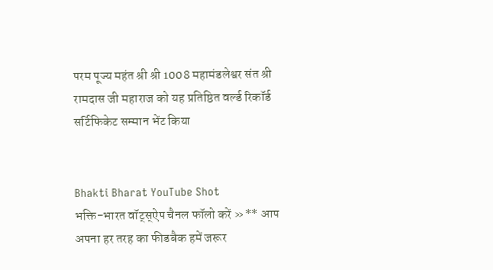परम पूज्य महंत श्री श्री 1008 महामंडलेश्वर संत श्री रामदास जी महाराज को यह प्रतिष्ठित वर्ल्ड रिकॉर्ड सर्टिफिकेट सम्मान भेंट किया


Bhakti Bharat YouTube Shot
भक्ति-भारत वॉट्स्ऐप चैनल फॉलो करें »** आप अपना हर तरह का फीडबैक हमें जरूर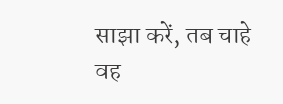साझा करें, तब चाहे वह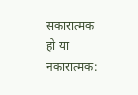सकारात्मक हो या नकारात्मक: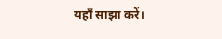यहाँ साझा करें।